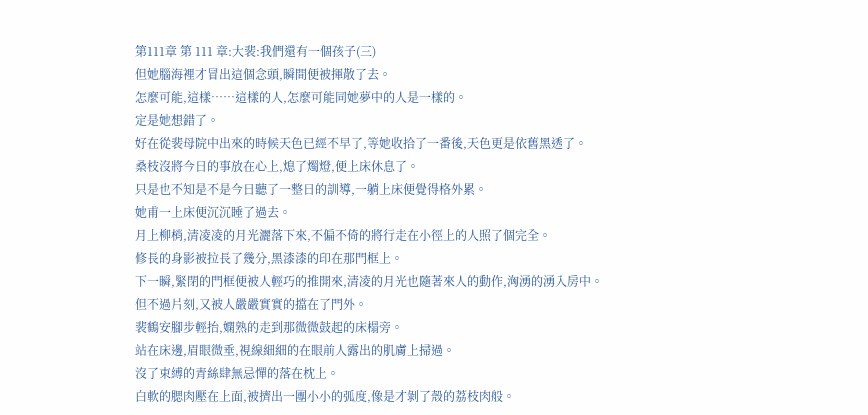第111章 第 111 章:大裴:我們還有一個孩子(三)
但她腦海裡才冒出這個念頭,瞬間便被揮散了去。
怎麼可能,這樣……這樣的人,怎麼可能同她夢中的人是一樣的。
定是她想錯了。
好在從裴母院中出來的時候天色已經不早了,等她收拾了一番後,天色更是依舊黑透了。
桑枝沒將今日的事放在心上,熄了燭燈,便上床休息了。
只是也不知是不是今日聽了一整日的訓導,一躺上床便覺得格外累。
她甫一上床便沉沉睡了過去。
月上柳梢,清凌凌的月光灑落下來,不偏不倚的將行走在小徑上的人照了個完全。
修長的身影被拉長了幾分,黑漆漆的印在那門框上。
下一瞬,緊閉的門框便被人輕巧的推開來,清凌的月光也隨著來人的動作,洶湧的湧入房中。
但不過片刻,又被人嚴嚴實實的擋在了門外。
裴鶴安腳步輕抬,嫻熟的走到那微微鼓起的床榻旁。
站在床邊,眉眼微垂,視線細細的在眼前人露出的肌膚上掃過。
沒了束縛的青絲肆無忌憚的落在枕上。
白軟的腮肉壓在上面,被擠出一團小小的弧度,像是才剝了殼的荔枝肉般。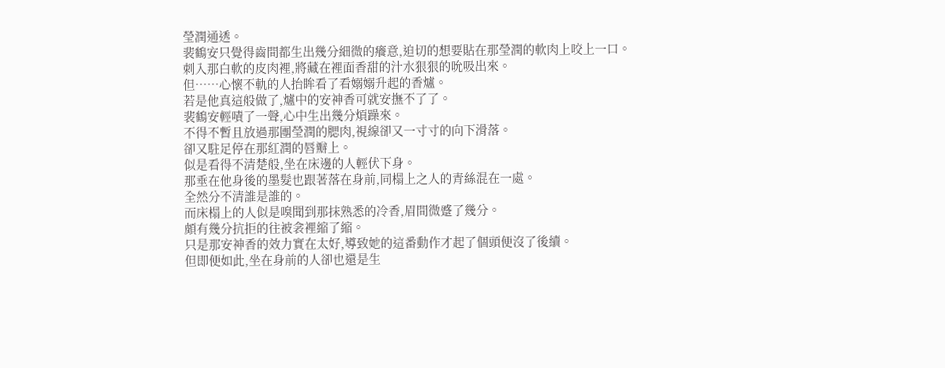瑩潤通透。
裴鶴安只覺得齒間都生出幾分細微的癢意,迫切的想要貼在那瑩潤的軟肉上咬上一口。
刺入那白軟的皮肉裡,將藏在裡面香甜的汁水狠狠的吮吸出來。
但……心懷不軌的人抬眸看了看嫋嫋升起的香爐。
若是他真這般做了,爐中的安神香可就安撫不了了。
裴鶴安輕嘖了一聲,心中生出幾分煩躁來。
不得不暫且放過那團瑩潤的腮肉,視線卻又一寸寸的向下滑落。
卻又駐足停在那紅潤的唇瓣上。
似是看得不清楚般,坐在床邊的人輕伏下身。
那垂在他身後的墨髮也跟著落在身前,同榻上之人的青絲混在一處。
全然分不清誰是誰的。
而床榻上的人似是嗅聞到那抹熟悉的冷香,眉間微蹙了幾分。
頗有幾分抗拒的往被衾裡縮了縮。
只是那安神香的效力實在太好,導致她的這番動作才起了個頭便沒了後續。
但即便如此,坐在身前的人卻也還是生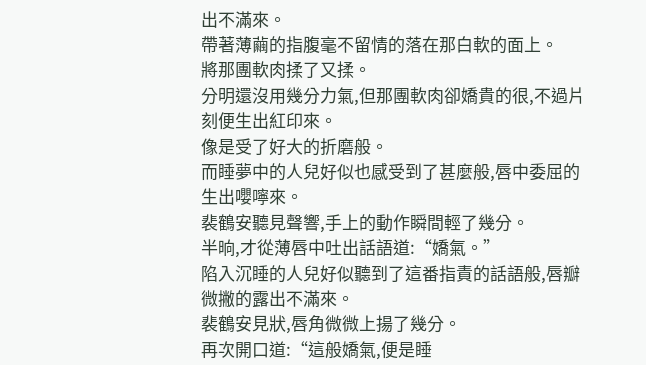出不滿來。
帶著薄繭的指腹毫不留情的落在那白軟的面上。
將那團軟肉揉了又揉。
分明還沒用幾分力氣,但那團軟肉卻嬌貴的很,不過片刻便生出紅印來。
像是受了好大的折磨般。
而睡夢中的人兒好似也感受到了甚麼般,唇中委屈的生出嚶嚀來。
裴鶴安聽見聲響,手上的動作瞬間輕了幾分。
半晌,才從薄唇中吐出話語道:“嬌氣。”
陷入沉睡的人兒好似聽到了這番指責的話語般,唇瓣微撇的露出不滿來。
裴鶴安見狀,唇角微微上揚了幾分。
再次開口道:“這般嬌氣,便是睡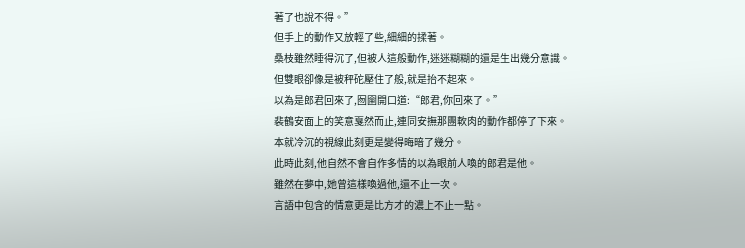著了也說不得。”
但手上的動作又放輕了些,細細的揉著。
桑枝雖然睡得沉了,但被人這般動作,迷迷糊糊的還是生出幾分意識。
但雙眼卻像是被秤砣壓住了般,就是抬不起來。
以為是郎君回來了,囫圇開口道:“郎君,你回來了。”
裴鶴安面上的笑意戛然而止,連同安撫那團軟肉的動作都停了下來。
本就冷沉的視線此刻更是變得晦暗了幾分。
此時此刻,他自然不會自作多情的以為眼前人喚的郎君是他。
雖然在夢中,她曾這樣喚過他,還不止一次。
言語中包含的情意更是比方才的濃上不止一點。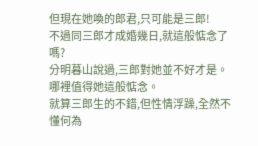但現在她喚的郎君,只可能是三郎!
不過同三郎才成婚幾日,就這般惦念了嗎?
分明暮山說過,三郎對她並不好才是。
哪裡值得她這般惦念。
就算三郎生的不錯,但性情浮躁,全然不懂何為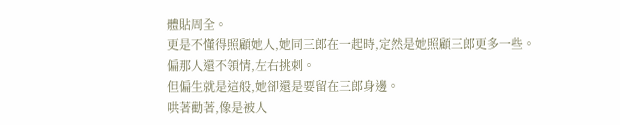體貼周全。
更是不懂得照顧她人,她同三郎在一起時,定然是她照顧三郎更多一些。
偏那人還不領情,左右挑刺。
但偏生就是這般,她卻還是要留在三郎身邊。
哄著勸著,像是被人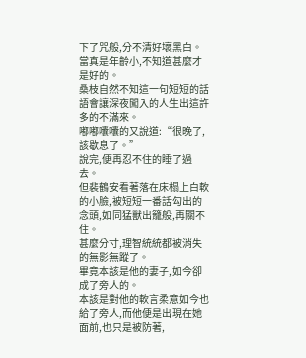下了咒般,分不清好壞黑白。
當真是年齡小,不知道甚麼才是好的。
桑枝自然不知這一句短短的話語會讓深夜闖入的人生出這許多的不滿來。
嘟嘟囔囔的又說道:“很晚了,該歇息了。”
說完,便再忍不住的睡了過去。
但裴鶴安看著落在床榻上白軟的小臉,被短短一番話勾出的念頭,如同猛獸出籠般,再關不住。
甚麼分寸,理智統統都被消失的無影無蹤了。
畢竟本該是他的妻子,如今卻成了旁人的。
本該是對他的軟言柔意如今也給了旁人,而他便是出現在她面前,也只是被防著,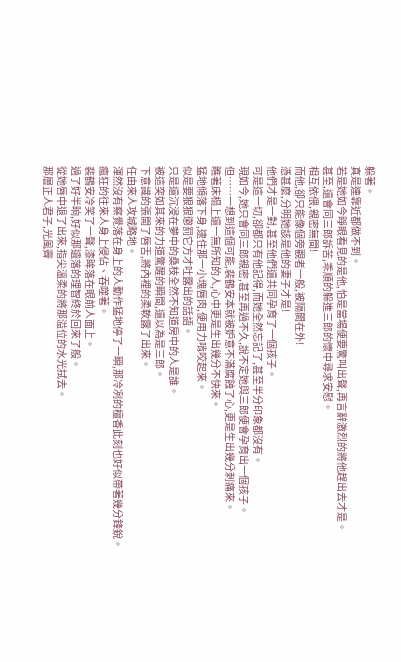躲著。
真是連靠近都做不到。
若是她如今睜眼看見的是他,怕是當場便要驚叫出聲,再言辭激烈的將他趕出去才是。
甚至,還會同三郎訴苦,乖順的躲進三郎的懷中尋求安慰。
相互依偎,親密無間!
而他,卻只能像個旁觀者一般,被隔閡在外!
憑甚麼,分明她該是他的妻子才是!
他們才是一對,甚至他們還共同孕育了一個孩子。
可是這一切,卻都只有他記得,而她全然忘記了,甚至半分印象都沒有。
現如今,她只會同三郎親密,甚至再過不久,說不定她與三郎便會孕育出一個孩子。
但……一想到這個可能,裴鶴安本就被妒意不滿腐蝕了心,更是生出幾分刺痛來。
瞧著床榻上還一無所知的人,心中更是生出幾分不快來。
猛地傾落下身,逮住那一小塊唇肉,便用力啃咬起來。
似是要狠狠懲罰它方才吐露出的話語。
只是還沉浸在夢中的桑枝全然不知道房中的人是誰。
被這突如其來的力道驚醒的瞬間,還以為是三郎。
下意識的張開了唇舌,將內裡的柔軟露了出來。
任由來人攻城略地。
渾然沒有察覺落在身上的人動作猛地停了一瞬,那冷冽的檀香此刻也好似帶著幾分鋒銳。
瘋狂的往來人身上侵佔、吞噬著。
裴鶴安冷笑了一聲,漆眸落在眼前人面上。
過了好半晌,好似那遺落的理智終於回來了般。
從她唇中退了出來,指尖溫柔的將那溢位的水光拭去。
那層正人君子,光風霽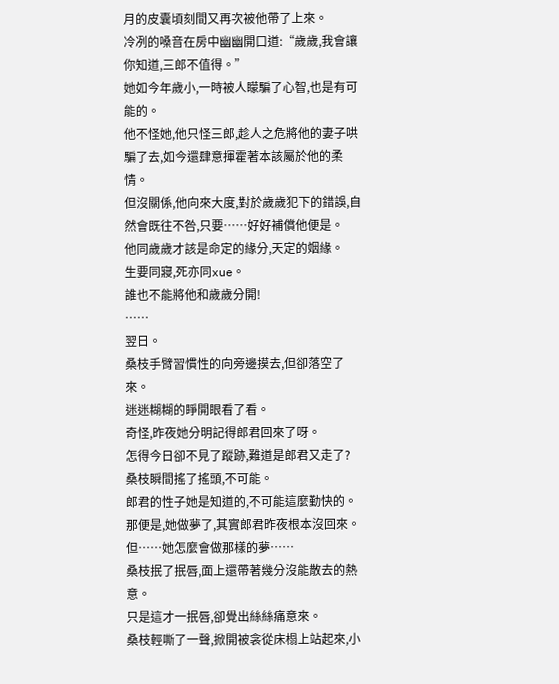月的皮囊頃刻間又再次被他帶了上來。
冷冽的嗓音在房中幽幽開口道:“歲歲,我會讓你知道,三郎不值得。”
她如今年歲小,一時被人矇騙了心智,也是有可能的。
他不怪她,他只怪三郎,趁人之危將他的妻子哄騙了去,如今還肆意揮霍著本該屬於他的柔情。
但沒關係,他向來大度,對於歲歲犯下的錯誤,自然會既往不咎,只要……好好補償他便是。
他同歲歲才該是命定的緣分,天定的姻緣。
生要同寢,死亦同xue。
誰也不能將他和歲歲分開!
……
翌日。
桑枝手臂習慣性的向旁邊摸去,但卻落空了來。
迷迷糊糊的睜開眼看了看。
奇怪,昨夜她分明記得郎君回來了呀。
怎得今日卻不見了蹤跡,難道是郎君又走了?
桑枝瞬間搖了搖頭,不可能。
郎君的性子她是知道的,不可能這麼勤快的。
那便是,她做夢了,其實郎君昨夜根本沒回來。
但……她怎麼會做那樣的夢……
桑枝抿了抿唇,面上還帶著幾分沒能散去的熱意。
只是這才一抿唇,卻覺出絲絲痛意來。
桑枝輕嘶了一聲,掀開被衾從床榻上站起來,小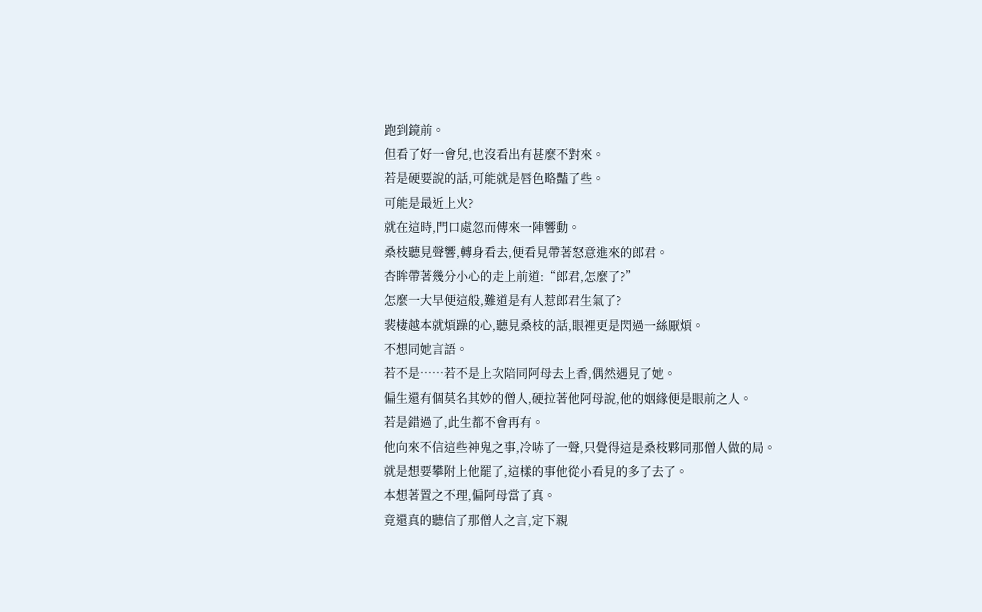跑到鏡前。
但看了好一會兒,也沒看出有甚麼不對來。
若是硬要說的話,可能就是唇色略豔了些。
可能是最近上火?
就在這時,門口處忽而傳來一陣響動。
桑枝聽見聲響,轉身看去,便看見帶著怒意進來的郎君。
杏眸帶著幾分小心的走上前道:“郎君,怎麼了?”
怎麼一大早便這般,難道是有人惹郎君生氣了?
裴棲越本就煩躁的心,聽見桑枝的話,眼裡更是閃過一絲厭煩。
不想同她言語。
若不是……若不是上次陪同阿母去上香,偶然遇見了她。
偏生還有個莫名其妙的僧人,硬拉著他阿母說,他的姻緣便是眼前之人。
若是錯過了,此生都不會再有。
他向來不信這些神鬼之事,冷哧了一聲,只覺得這是桑枝夥同那僧人做的局。
就是想要攀附上他罷了,這樣的事他從小看見的多了去了。
本想著置之不理,偏阿母當了真。
竟還真的聽信了那僧人之言,定下親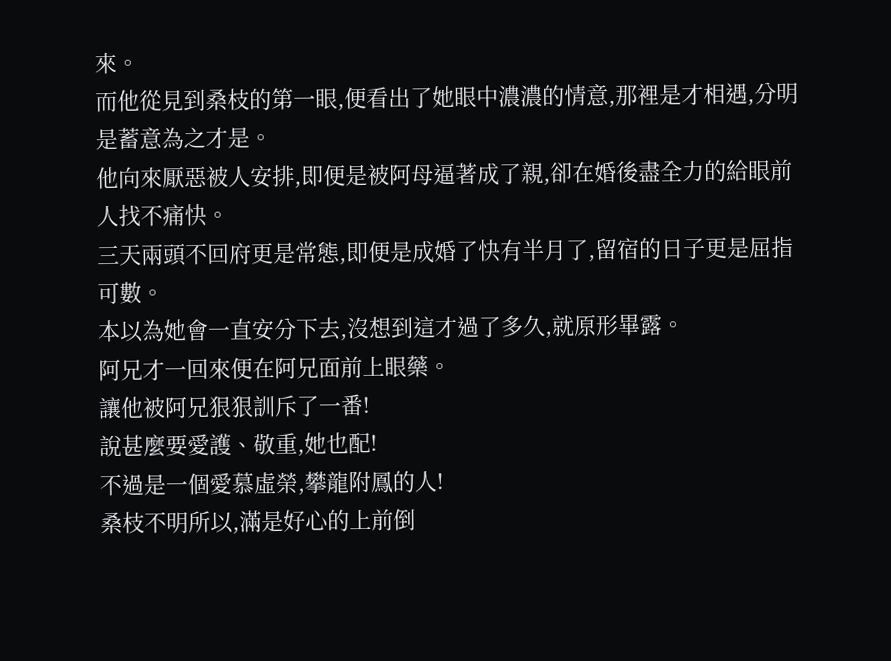來。
而他從見到桑枝的第一眼,便看出了她眼中濃濃的情意,那裡是才相遇,分明是蓄意為之才是。
他向來厭惡被人安排,即便是被阿母逼著成了親,卻在婚後盡全力的給眼前人找不痛快。
三天兩頭不回府更是常態,即便是成婚了快有半月了,留宿的日子更是屈指可數。
本以為她會一直安分下去,沒想到這才過了多久,就原形畢露。
阿兄才一回來便在阿兄面前上眼藥。
讓他被阿兄狠狠訓斥了一番!
說甚麼要愛護、敬重,她也配!
不過是一個愛慕虛榮,攀龍附鳳的人!
桑枝不明所以,滿是好心的上前倒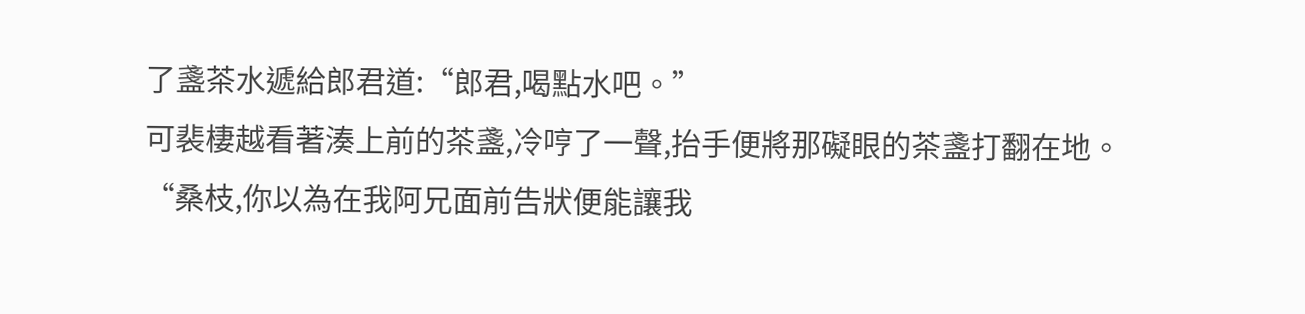了盞茶水遞給郎君道:“郎君,喝點水吧。”
可裴棲越看著湊上前的茶盞,冷哼了一聲,抬手便將那礙眼的茶盞打翻在地。
“桑枝,你以為在我阿兄面前告狀便能讓我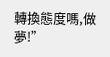轉換態度嗎,做夢!”